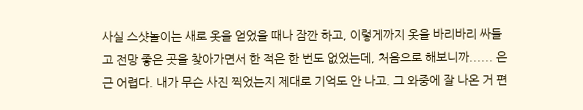사실 스샷놀이는 새로 옷을 얻었을 때나 잠깐 하고, 이렇게까지 옷을 바리바리 싸들고 전망 좋은 곳을 찾아가면서 한 적은 한 번도 없었는데, 처음으로 해보니까...... 은근 어렵다. 내가 무슨 사진 찍었는지 제대로 기억도 안 나고. 그 와중에 잘 나온 거 편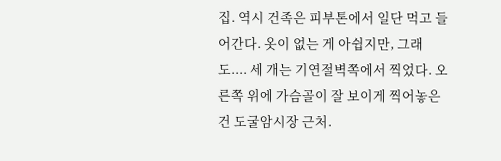집. 역시 건족은 피부톤에서 일단 먹고 들어간다. 옷이 없는 게 아쉽지만, 그래도.... 세 개는 기연절벽쪽에서 찍었다. 오른쪽 위에 가슴골이 잘 보이게 찍어놓은 건 도굴암시장 근처.